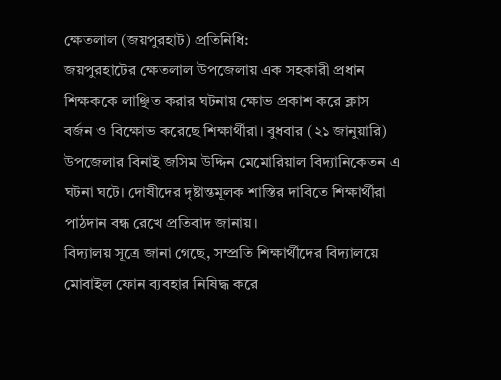ক্ষেতলাল (জয়পুরহাট) প্রতিনিধি:
জয়পুরহাটের ক্ষেতলাল উপজেলায় এক সহকারী প্রধান শিক্ষককে লাঞ্ছিত করার ঘটনায় ক্ষোভ প্রকাশ করে ক্লাস বর্জন ও বিক্ষোভ করেছে শিক্ষার্থীরা। বুধবার (২১ জানুয়ারি) উপজেলার বিনাই জসিম উদ্দিন মেমোরিয়াল বিদ্যানিকেতন এ ঘটনা ঘটে। দোষীদের দৃষ্টান্তমূলক শাস্তির দাবিতে শিক্ষার্থীরা পাঠদান বন্ধ রেখে প্রতিবাদ জানায়।
বিদ্যালয় সূত্রে জানা গেছে, সম্প্রতি শিক্ষার্থীদের বিদ্যালয়ে মোবাইল ফোন ব্যবহার নিষিদ্ধ করে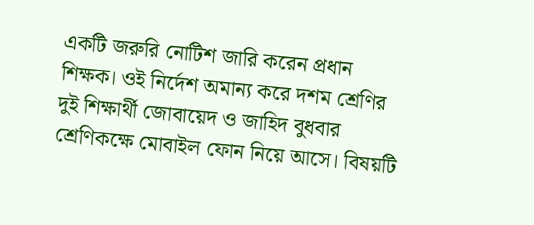একটি জরুরি নোটিশ জারি করেন প্রধান শিক্ষক। ওই নির্দেশ অমান্য করে দশম শ্রেণির দুই শিক্ষার্থী জোবায়েদ ও জাহিদ বুধবার শ্রেণিকক্ষে মোবাইল ফোন নিয়ে আসে। বিষয়টি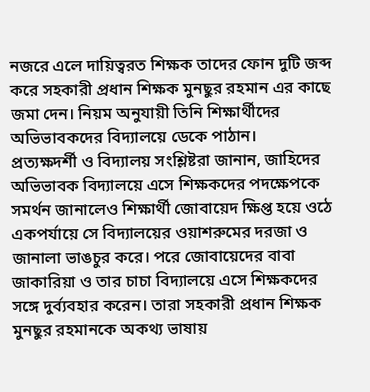নজরে এলে দায়িত্বরত শিক্ষক তাদের ফোন দুটি জব্দ করে সহকারী প্রধান শিক্ষক মুনছুর রহমান এর কাছে জমা দেন। নিয়ম অনুযায়ী তিনি শিক্ষার্থীদের অভিভাবকদের বিদ্যালয়ে ডেকে পাঠান।
প্রত্যক্ষদর্শী ও বিদ্যালয় সংশ্লিষ্টরা জানান, জাহিদের অভিভাবক বিদ্যালয়ে এসে শিক্ষকদের পদক্ষেপকে সমর্থন জানালেও শিক্ষার্থী জোবায়েদ ক্ষিপ্ত হয়ে ওঠে একপর্যায়ে সে বিদ্যালয়ের ওয়াশরুমের দরজা ও জানালা ভাঙচুর করে। পরে জোবায়েদের বাবা জাকারিয়া ও তার চাচা বিদ্যালয়ে এসে শিক্ষকদের সঙ্গে দুর্ব্যবহার করেন। তারা সহকারী প্রধান শিক্ষক মুনছুর রহমানকে অকথ্য ভাষায়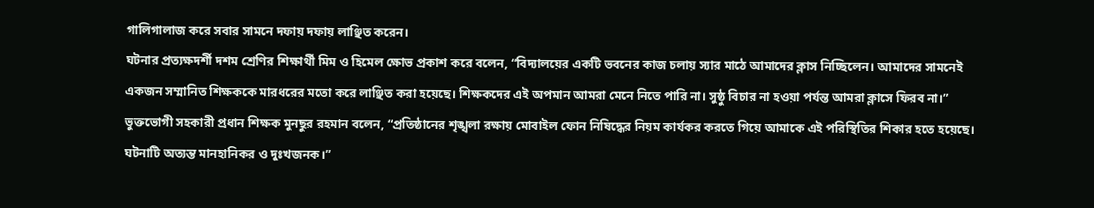গালিগালাজ করে সবার সামনে দফায় দফায় লাঞ্ছিত করেন।
ঘটনার প্রত্যক্ষদর্শী দশম শ্রেণির শিক্ষার্থী মিম ও হিমেল ক্ষোভ প্রকাশ করে বলেন, “বিদ্যালয়ের একটি ভবনের কাজ চলায় স্যার মাঠে আমাদের ক্লাস নিচ্ছিলেন। আমাদের সামনেই একজন সম্মানিত শিক্ষককে মারধরের মতো করে লাঞ্ছিত করা হয়েছে। শিক্ষকদের এই অপমান আমরা মেনে নিতে পারি না। সুষ্ঠু বিচার না হওয়া পর্যন্ত আমরা ক্লাসে ফিরব না।”
ভুক্তভোগী সহকারী প্রধান শিক্ষক মুনছুর রহমান বলেন, “প্রতিষ্ঠানের শৃঙ্খলা রক্ষায় মোবাইল ফোন নিষিদ্ধের নিয়ম কার্যকর করতে গিয়ে আমাকে এই পরিস্থিতির শিকার হতে হয়েছে। ঘটনাটি অত্যন্ত মানহানিকর ও দুঃখজনক।”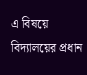এ বিষয়ে বিদ্যালয়ের প্রধান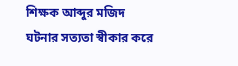শিক্ষক আব্দুর মজিদ ঘটনার সত্যতা স্বীকার করে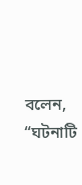বলেন, “ঘটনাটি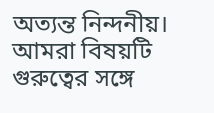অত্যন্ত নিন্দনীয়। আমরা বিষয়টি গুরুত্বের সঙ্গে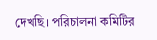দেখছি। পরিচালনা কমিটির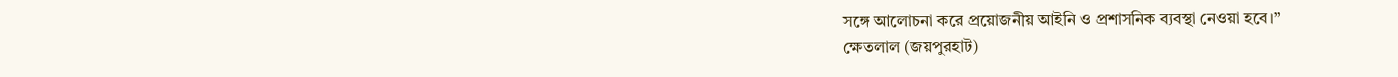সঙ্গে আলোচনা করে প্রয়োজনীয় আইনি ও প্রশাসনিক ব্যবস্থা নেওয়া হবে।”
ক্ষেতলাল (জয়পুরহাট)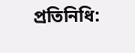প্রতিনিধি: